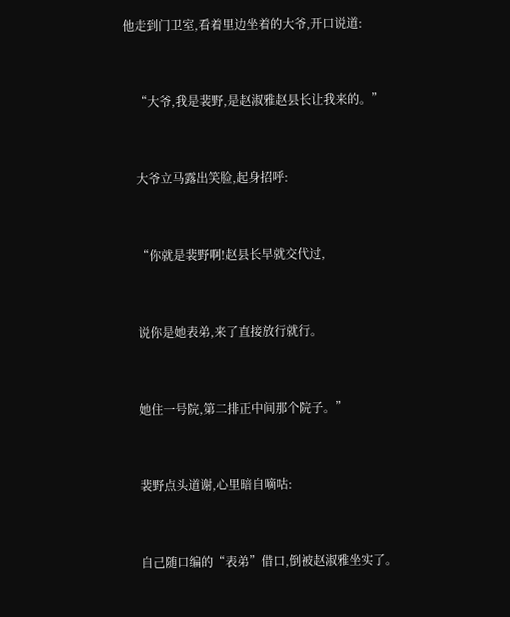他走到门卫室,看着里边坐着的大爷,开口说道:


    “大爷,我是裴野,是赵淑雅赵县长让我来的。”


    大爷立马露出笑脸,起身招呼:


    “你就是裴野啊!赵县长早就交代过,


    说你是她表弟,来了直接放行就行。


    她住一号院,第二排正中间那个院子。”


    裴野点头道谢,心里暗自嘀咕:


    自己随口编的“表弟”借口,倒被赵淑雅坐实了。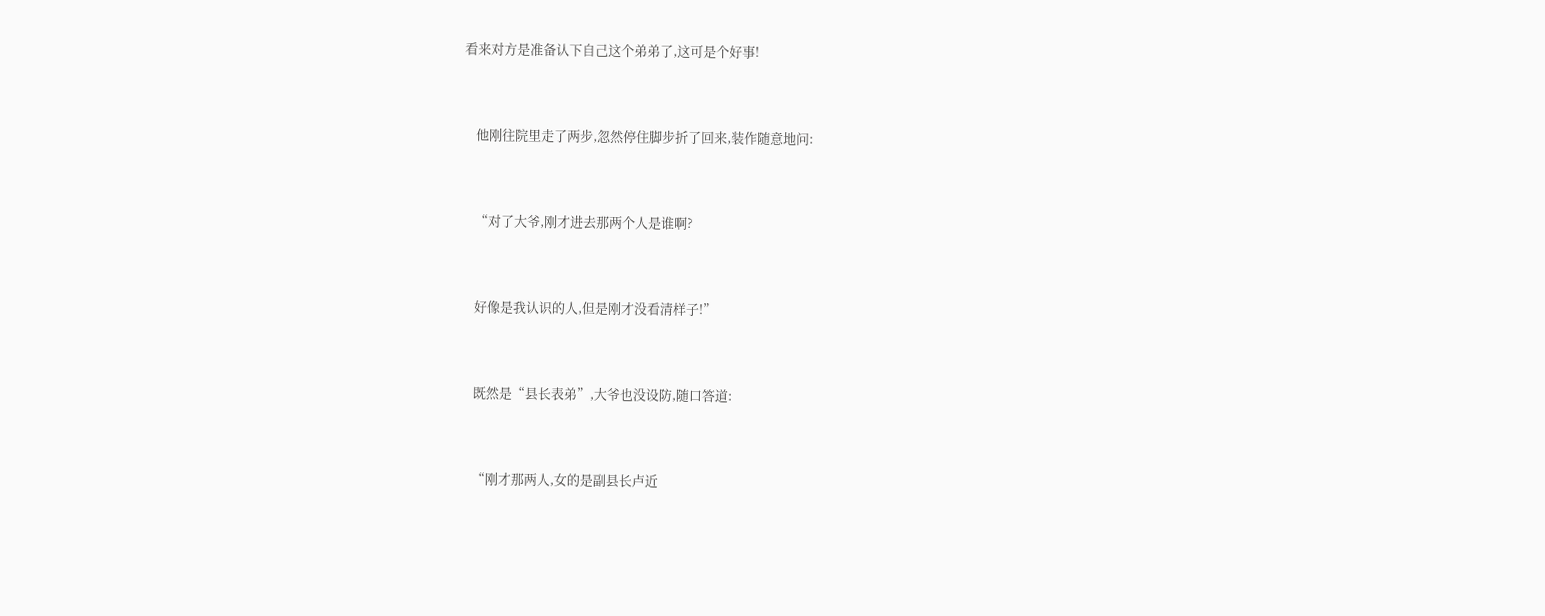看来对方是准备认下自己这个弟弟了,这可是个好事!


    他刚往院里走了两步,忽然停住脚步折了回来,装作随意地问:


    “对了大爷,刚才进去那两个人是谁啊?


    好像是我认识的人,但是刚才没看清样子!”


    既然是“县长表弟”,大爷也没设防,随口答道:


    “刚才那两人,女的是副县长卢近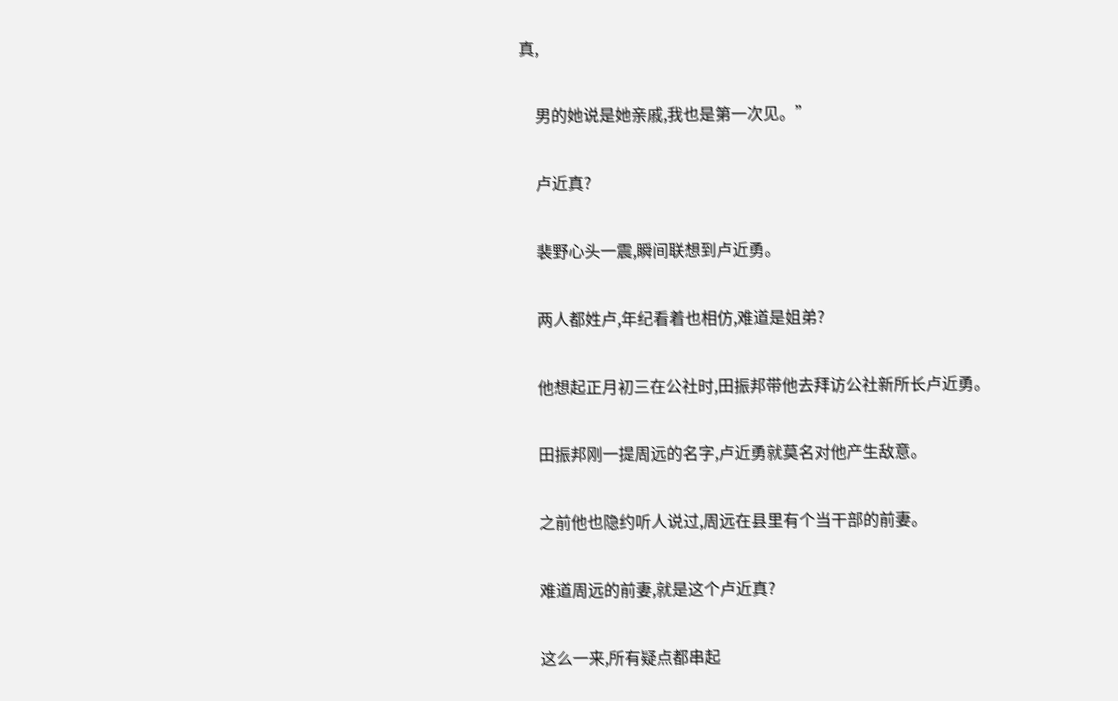真,


    男的她说是她亲戚,我也是第一次见。”


    卢近真?


    裴野心头一震,瞬间联想到卢近勇。


    两人都姓卢,年纪看着也相仿,难道是姐弟?


    他想起正月初三在公社时,田振邦带他去拜访公社新所长卢近勇。


    田振邦刚一提周远的名字,卢近勇就莫名对他产生敌意。


    之前他也隐约听人说过,周远在县里有个当干部的前妻。


    难道周远的前妻,就是这个卢近真?


    这么一来,所有疑点都串起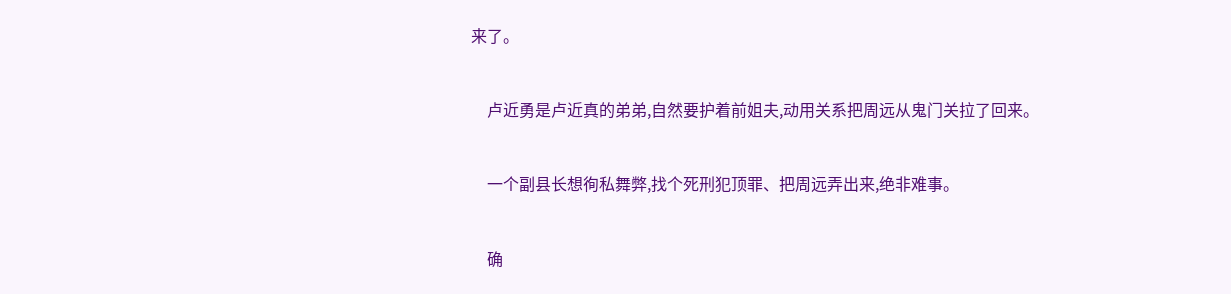来了。


    卢近勇是卢近真的弟弟,自然要护着前姐夫,动用关系把周远从鬼门关拉了回来。


    一个副县长想徇私舞弊,找个死刑犯顶罪、把周远弄出来,绝非难事。


    确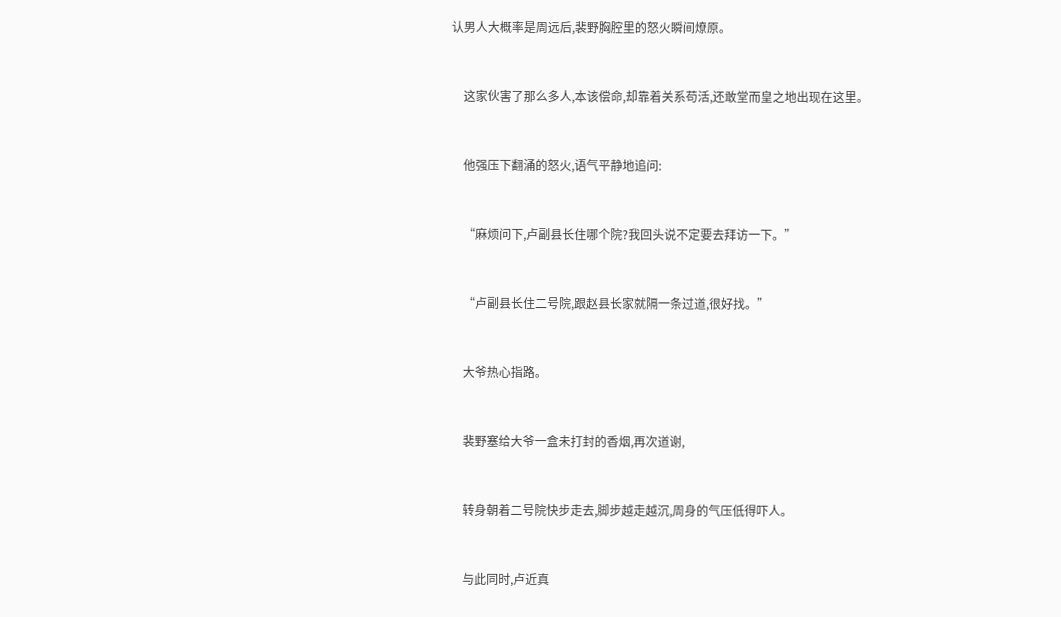认男人大概率是周远后,裴野胸腔里的怒火瞬间燎原。


    这家伙害了那么多人,本该偿命,却靠着关系苟活,还敢堂而皇之地出现在这里。


    他强压下翻涌的怒火,语气平静地追问:


    “麻烦问下,卢副县长住哪个院?我回头说不定要去拜访一下。”


    “卢副县长住二号院,跟赵县长家就隔一条过道,很好找。”


    大爷热心指路。


    裴野塞给大爷一盒未打封的香烟,再次道谢,


    转身朝着二号院快步走去,脚步越走越沉,周身的气压低得吓人。


    与此同时,卢近真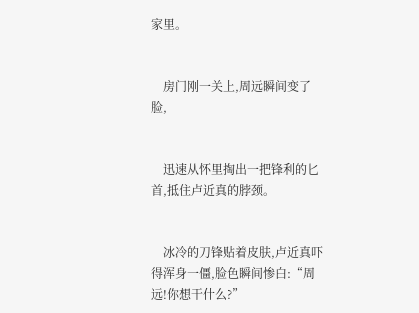家里。


    房门刚一关上,周远瞬间变了脸,


    迅速从怀里掏出一把锋利的匕首,抵住卢近真的脖颈。


    冰冷的刀锋贴着皮肤,卢近真吓得浑身一僵,脸色瞬间惨白:“周远!你想干什么?”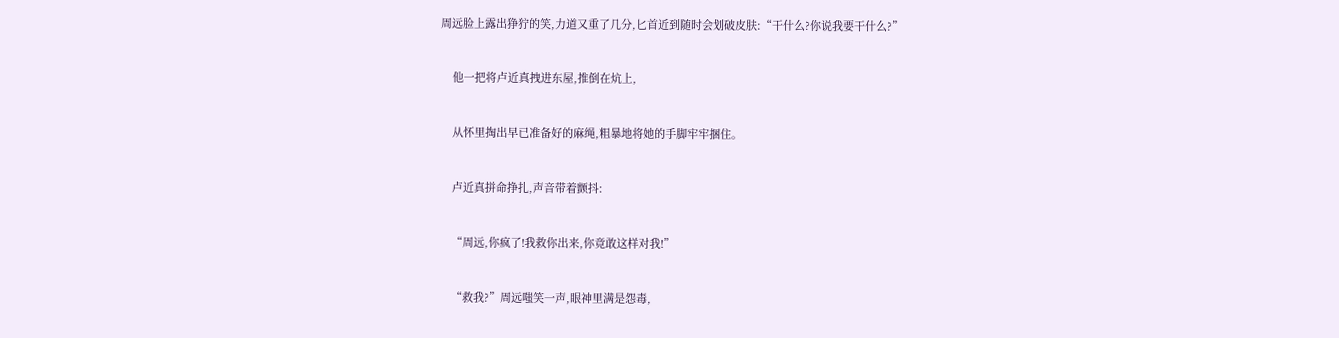周远脸上露出狰狞的笑,力道又重了几分,匕首近到随时会划破皮肤:“干什么?你说我要干什么?”


    他一把将卢近真拽进东屋,推倒在炕上,


    从怀里掏出早已准备好的麻绳,粗暴地将她的手脚牢牢捆住。


    卢近真拼命挣扎,声音带着颤抖:


    “周远,你疯了!我救你出来,你竟敢这样对我!”


    “救我?”周远嗤笑一声,眼神里满是怨毒,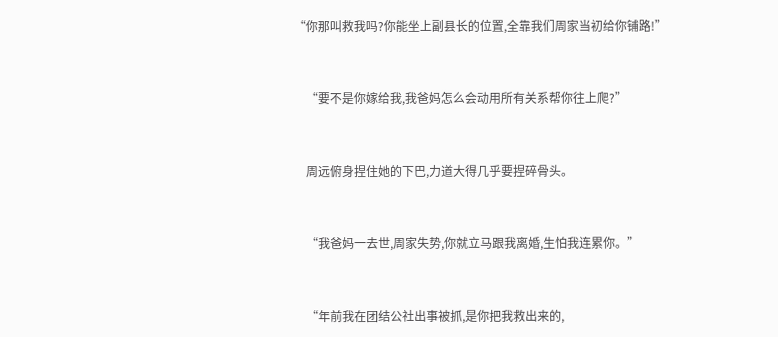“你那叫救我吗?你能坐上副县长的位置,全靠我们周家当初给你铺路!”


    “要不是你嫁给我,我爸妈怎么会动用所有关系帮你往上爬?”


    周远俯身捏住她的下巴,力道大得几乎要捏碎骨头。


    “我爸妈一去世,周家失势,你就立马跟我离婚,生怕我连累你。”


    “年前我在团结公社出事被抓,是你把我救出来的,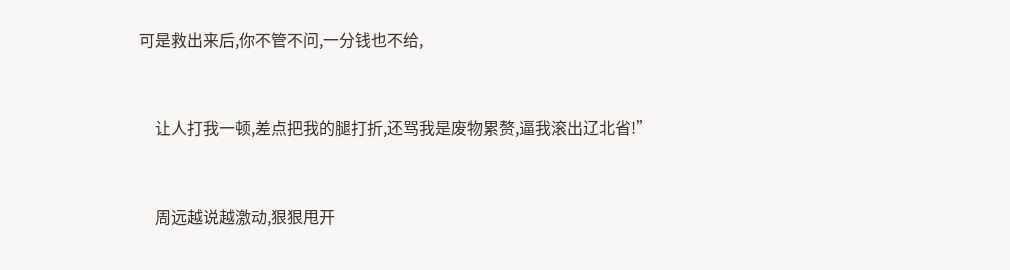可是救出来后,你不管不问,一分钱也不给,


    让人打我一顿,差点把我的腿打折,还骂我是废物累赘,逼我滚出辽北省!”


    周远越说越激动,狠狠甩开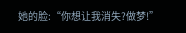她的脸:“你想让我消失?做梦!”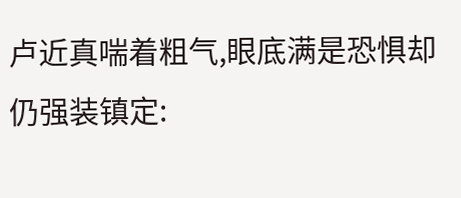卢近真喘着粗气,眼底满是恐惧却仍强装镇定: